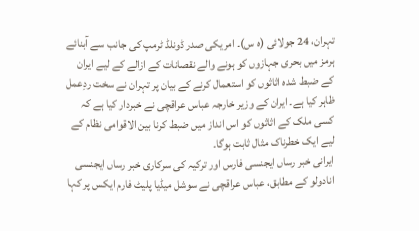تہران، 24 جولائی (ہ س)۔ امریکی صدر ڈونلڈ ٹرمپ کی جانب سے آبنائے ہرمز میں بحری جہازوں کو ہونے والے نقصانات کے ازالے کے لیے ایران کے ضبط شدہ اثاثوں کو استعمال کرنے کے بیان پر تہران نے سخت ردِعمل ظاہر کیا ہے۔ ایران کے وزیر خارجہ عباس عراقچی نے خبردار کیا ہے کہ کسی ملک کے اثاثوں کو اس انداز میں ضبط کرنا بین الاقوامی نظام کے لیے ایک خطرناک مثال ثابت ہوگا۔
ایرانی خبر رساں ایجنسی فارس اور ترکیہ کی سرکاری خبر رساں ایجنسی انادولو کے مطابق، عباس عراقچی نے سوشل میڈیا پلیٹ فارم ایکس پر کہا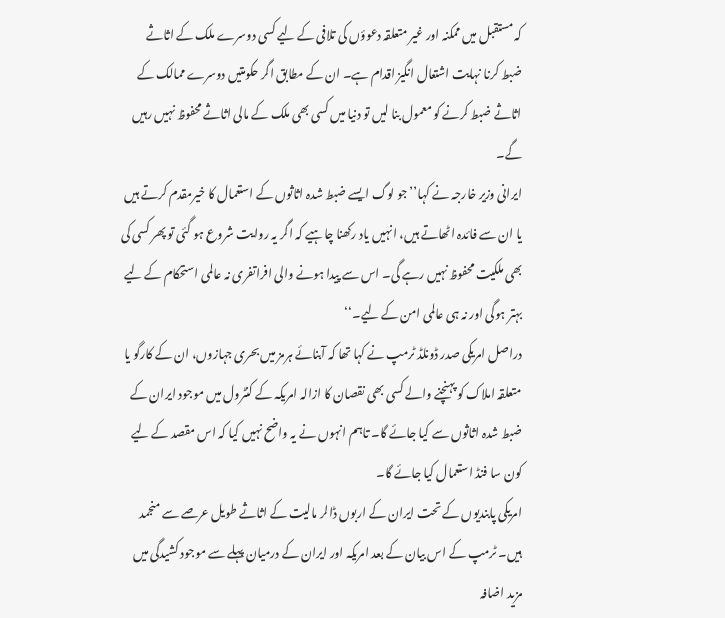کہ مستقبل میں ممکنہ اور غیر متعلقہ دعوؤں کی تلافی کے لیے کسی دوسرے ملک کے اثاثے ضبط کرنا نہایت اشتعال انگیز اقدام ہے۔ ان کے مطابق اگر حکومتیں دوسرے ممالک کے اثاثے ضبط کرنے کو معمول بنا لیں تو دنیا میں کسی بھی ملک کے مالی اثاثے محفوظ نہیں رہیں گے۔
ایرانی وزیر خارجہ نے کہا’’جو لوگ ایسے ضبط شدہ اثاثوں کے استعمال کا خیرمقدم کرتے ہیں یا ان سے فائدہ اٹھاتے ہیں، انہیں یاد رکھنا چاہیے کہ اگر یہ روایت شروع ہو گئی تو پھر کسی کی بھی ملکیت محفوظ نہیں رہے گی۔ اس سے پیدا ہونے والی افراتفری نہ عالمی استحکام کے لیے بہتر ہوگی اور نہ ہی عالمی امن کے لیے۔‘‘
دراصل امریکی صدر ڈونلڈ ٹرمپ نے کہا تھا کہ آبنائے ہرمز میں بحری جہازوں، ان کے کارگو یا متعلقہ املاک کو پہنچنے والے کسی بھی نقصان کا ازالہ امریکہ کے کنٹرول میں موجود ایران کے ضبط شدہ اثاثوں سے کیا جائے گا۔ تاہم انہوں نے یہ واضح نہیں کیا کہ اس مقصد کے لیے کون سا فنڈ استعمال کیا جائے گا۔
امریکی پابندیوں کے تحت ایران کے اربوں ڈالر مالیت کے اثاثے طویل عرصے سے منجمد ہیں۔ ٹرمپ کے اس بیان کے بعد امریکہ اور ایران کے درمیان پہلے سے موجود کشیدگی میں مزید اضافہ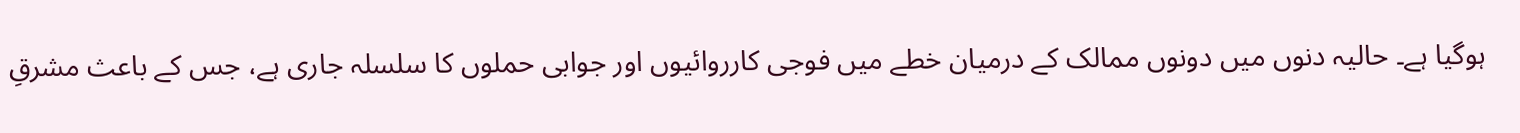ہوگیا ہے۔ حالیہ دنوں میں دونوں ممالک کے درمیان خطے میں فوجی کارروائیوں اور جوابی حملوں کا سلسلہ جاری ہے، جس کے باعث مشرقِ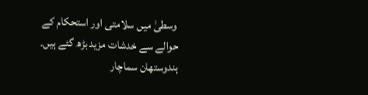وسطیٰ میں سلامتی اور استحکام کے حوالے سے خدشات مزید بڑھ گئے ہیں۔
ہندوستھان سماچار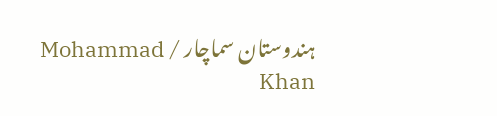ہندوستان سماچار / Mohammad Khan